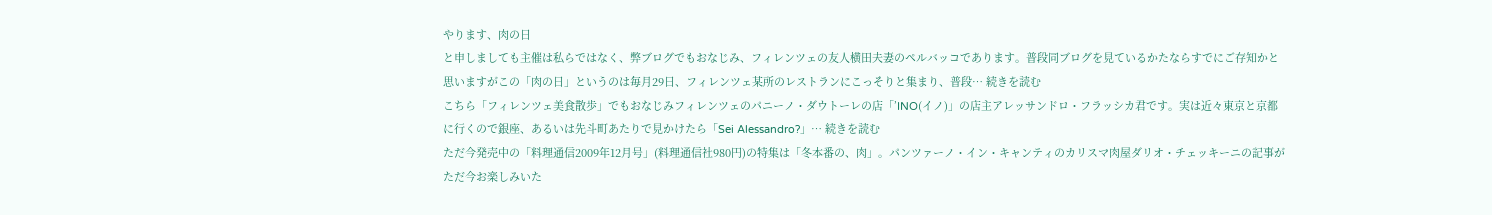やります、肉の日
と申しましても主催は私らではなく、弊ブログでもおなじみ、フィレンツェの友人横田夫妻のペルバッコであります。普段同ブログを見ているかたならすでにご存知かと思いますがこの「肉の日」というのは毎月29日、フィレンツェ某所のレストランにこっそりと集まり、普段… 続きを読む
こちら「フィレンツェ美食散歩」でもおなじみフィレンツェのパニーノ・ダウトーレの店「’INO(イノ)」の店主アレッサンドロ・フラッシカ君です。実は近々東京と京都に行くので銀座、あるいは先斗町あたりで見かけたら「Sei Alessandro?」… 続きを読む
ただ今発売中の「料理通信2009年12月号」(料理通信社980円)の特集は「冬本番の、肉」。パンツァーノ・イン・キャンティのカリスマ肉屋ダリオ・チェッキーニの記事がただ今お楽しみいた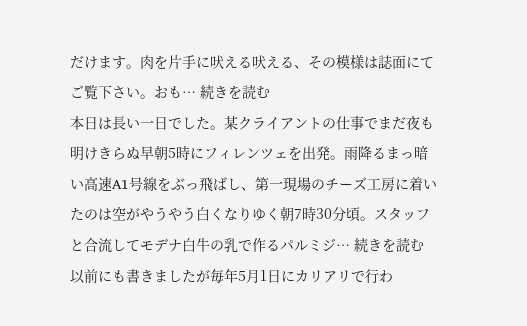だけます。肉を片手に吠える吠える、その模様は誌面にてご覧下さい。おも… 続きを読む
本日は長い一日でした。某クライアントの仕事でまだ夜も明けきらぬ早朝5時にフィレンツェを出発。雨降るまっ暗い高速A1号線をぶっ飛ばし、第一現場のチーズ工房に着いたのは空がやうやう白くなりゆく朝7時30分頃。スタッフと合流してモデナ白牛の乳で作るパルミジ… 続きを読む
以前にも書きましたが毎年5月1日にカリアリで行わ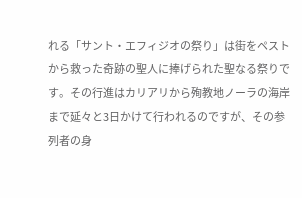れる「サント・エフィジオの祭り」は街をペストから救った奇跡の聖人に捧げられた聖なる祭りです。その行進はカリアリから殉教地ノーラの海岸まで延々と3日かけて行われるのですが、その参列者の身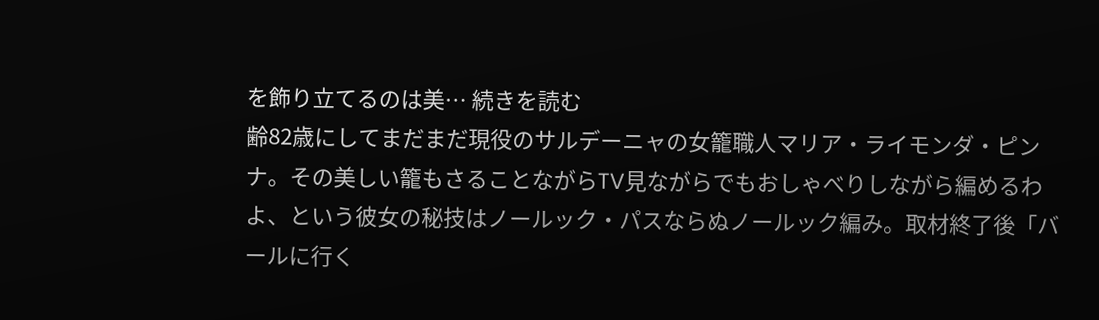を飾り立てるのは美… 続きを読む
齢82歳にしてまだまだ現役のサルデーニャの女籠職人マリア・ライモンダ・ピンナ。その美しい籠もさることながらTV見ながらでもおしゃべりしながら編めるわよ、という彼女の秘技はノールック・パスならぬノールック編み。取材終了後「バールに行く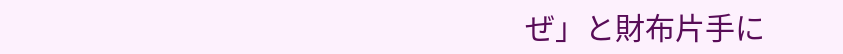ぜ」と財布片手に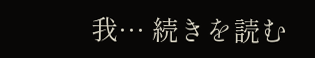我… 続きを読む